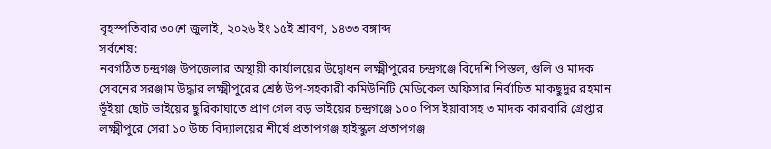বৃহস্পতিবার ৩০শে জুলাই, ২০২৬ ইং ১৫ই শ্রাবণ, ১৪৩৩ বঙ্গাব্দ
সর্বশেষ:
নবগঠিত চন্দ্রগঞ্জ উপজেলার অস্থায়ী কার্যালয়ের উদ্বোধন লক্ষ্মীপুরের চন্দ্রগঞ্জে বিদেশি পিস্তল, গুলি ও মাদক সেবনের সরঞ্জাম উদ্ধার লক্ষ্মীপুরের শ্রেষ্ঠ উপ-সহকারী কমিউনিটি মেডিকেল অফিসার নির্বাচিত মাকছুদুর রহমান ভূঁইয়া ছোট ভাইয়ের ছুরিকাঘাতে প্রাণ গেল বড় ভাইয়ের চন্দ্রগঞ্জে ১০০ পিস ইয়াবাসহ ৩ মাদক কারবারি গ্রেপ্তার লক্ষ্মীপুরে সেরা ১০ উচ্চ বিদ্যালয়ের শীর্ষে প্রতাপগঞ্জ হাইস্কুল প্রতাপগঞ্জ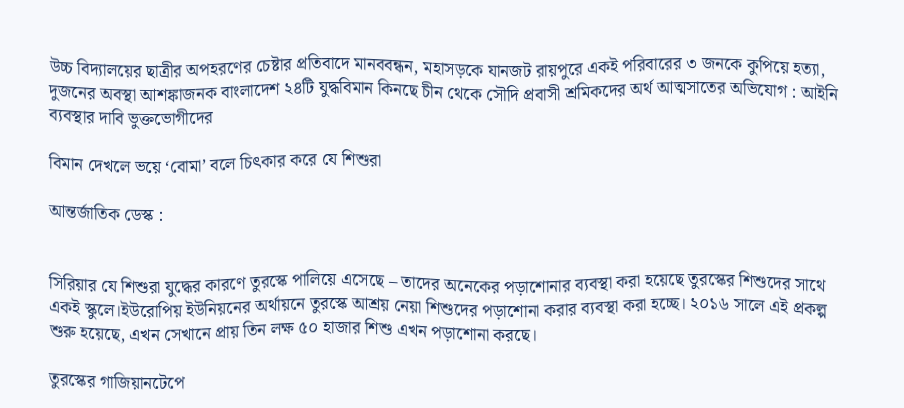উচ্চ বিদ্যালয়ের ছাত্রীর অপহরণের চেষ্টার প্রতিবাদে মানববন্ধন, মহাসড়কে যানজট রায়পুরে একই পরিবারের ৩ জনকে কুপিয়ে হত্যা, দুজনের অবস্থা আশঙ্কাজনক বাংলাদেশ ২৪টি যুদ্ধবিমান কিনছে চীন থেকে সৌদি প্রবাসী শ্রমিকদের অর্থ আত্মসাতের অভিযোগ : আইনি ব্যবস্থার দাবি ভুক্তভোগীদের

বিমান দেখলে ভয়ে ‘বোমা’ বলে চিৎকার করে যে শিশুরা

আন্তর্জাতিক ডেস্ক :


সিরিয়ার যে শিশুরা যুদ্ধের কারণে তুরস্কে পালিয়ে এসেছে – তাদের অনেকের পড়াশোনার ব্যবস্থা করা হয়েছে তুরস্কের শিশুদের সাথে একই স্কুলে।ইউরোপিয় ইউনিয়নের অর্থায়নে তুরস্কে আশ্রয় নেয়া শিশুদের পড়াশোনা করার ব্যবস্থা করা হচ্ছে। ২০১৬ সালে এই প্রকল্প শুরু হয়েছে, এখন সেখানে প্রায় তিন লক্ষ ৫০ হাজার শিশু এখন পড়াশোনা করছে।

তুরস্কের গাজিয়ানটেপে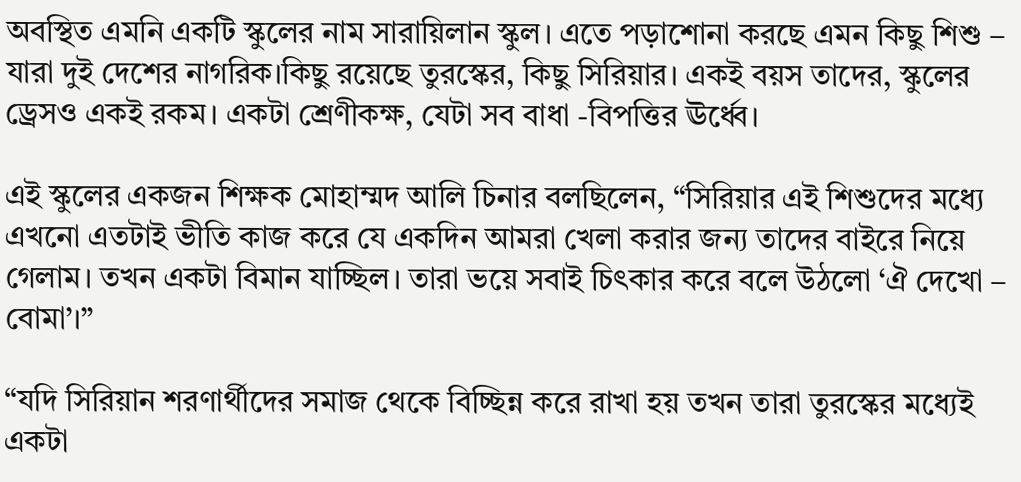অবস্থিত এমনি একটি স্কুলের নাম সারায়িলান স্কুল। এতে পড়াশোনা করছে এমন কিছু শিশু – যারা দুই দেশের নাগরিক।কিছু রয়েছে তুরস্কের, কিছু সিরিয়ার। একই বয়স তাদের, স্কুলের ড্রেসও একই রকম। একটা শ্রেণীকক্ষ, যেটা সব বাধা -বিপত্তির ঊর্ধ্বে।

এই স্কুলের একজন শিক্ষক মোহাম্মদ আলি চিনার বলছিলেন, “সিরিয়ার এই শিশুদের মধ্যে এখনো এতটাই ভীতি কাজ করে যে একদিন আমরা খেলা করার জন্য তাদের বাইরে নিয়ে গেলাম। তখন একটা বিমান যাচ্ছিল। তারা ভয়ে সবাই চিৎকার করে বলে উঠলো ‘ঐ দেখো – বোমা’।”

“যদি সিরিয়ান শরণার্থীদের সমাজ থেকে বিচ্ছিন্ন করে রাখা হয় তখন তারা তুরস্কের মধ্যেই একটা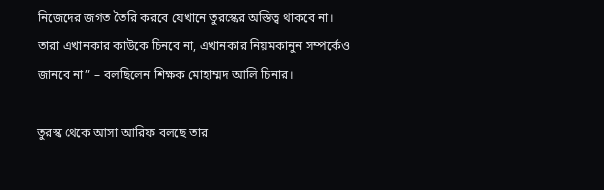নিজেদের জগত তৈরি করবে যেখানে তুরস্কের অস্তিত্ব থাকবে না। তারা এখানকার কাউকে চিনবে না, এখানকার নিয়মকানুন সম্পর্কেও জানবে না” – বলছিলেন শিক্ষক মোহাম্মদ আলি চিনার।

তুরস্ক থেকে আসা আরিফ বলছে তার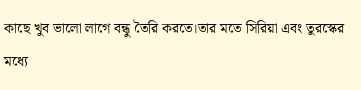কাছে খুব ভালো লাগে বন্ধু তৈরি করতে।তার মতে সিরিয়া এবং তুরস্কের মধ্যে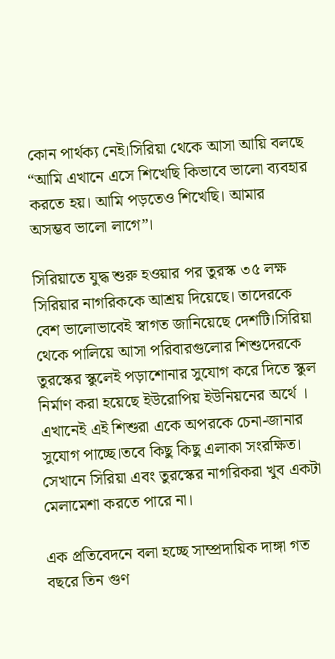কোন পার্থক্য নেই।সিরিয়া থেকে আসা আয়ি বলছে “আমি এখানে এসে শিখেছি কিভাবে ভালো ব্যবহার করতে হয়। আমি পড়তেও শিখেছি। আমার অসম্ভব ভালো লাগে”।

সিরিয়াতে যুদ্ধ শুরু হওয়ার পর তুরস্ক ৩৫ লক্ষ সিরিয়ার নাগরিককে আশ্রয় দিয়েছে। তাদেরকে বেশ ভালোভাবেই স্বাগত জানিয়েছে দেশটি।সিরিয়া থেকে পালিয়ে আসা পরিবারগুলোর শিশুদেরকে তুরস্কের স্কুলেই পড়াশোনার সুযোগ করে দিতে স্কুল নির্মাণ করা হয়েছে ইউরোপিয় ইউনিয়নের অর্থে । এখানেই এই শিশুরা একে অপরকে চেনা-জানার সুযোগ পাচ্ছে।তবে কিছু কিছু এলাকা সংরক্ষিত। সেখানে সিরিয়া এবং তুরস্কের নাগরিকরা খুব একটা মেলামেশা করতে পারে না।

এক প্রতিবেদনে বলা হচ্ছে সাম্প্রদায়িক দাঙ্গা গত বছরে তিন গুণ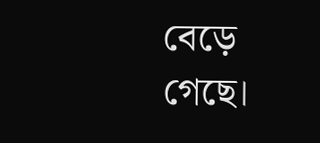বেড়ে গেছে।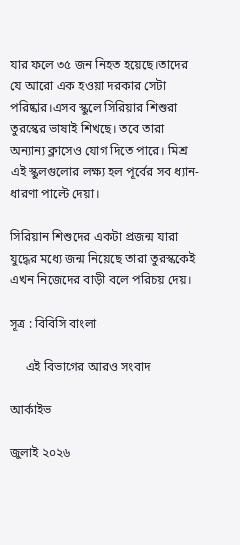যার ফলে ৩৫ জন নিহত হয়েছে।তাদের যে আরো এক হওয়া দরকার সেটা পরিষ্কার।এসব স্কুলে সিরিয়ার শিশুরা তুরস্কের ভাষাই শিখছে। তবে তারা অন্যান্য ক্লাসেও যোগ দিতে পারে। মিশ্র এই স্কুলগুলোর লক্ষ্য হল পূর্বের সব ধ্যান-ধারণা পাল্টে দেয়া।

সিরিয়ান শিশুদের একটা প্রজন্ম যারা যুদ্ধের মধ্যে জন্ম নিয়েছে তারা তুরস্ককেই এখন নিজেদের বাড়ী বলে পরিচয় দেয়।

সূত্র : বিবিসি বাংলা

     এই বিভাগের আরও সংবাদ

আর্কাইভ

জুলাই ২০২৬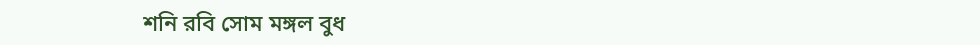শনি রবি সোম মঙ্গল বুধ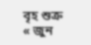বৃহ শুক্র
« জুন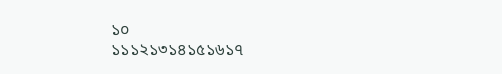১০
১১১২১৩১৪১৫১৬১৭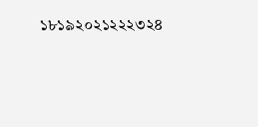১৮১৯২০২১২২২৩২৪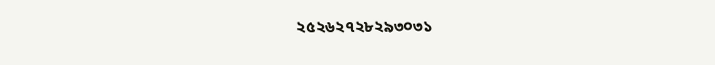২৫২৬২৭২৮২৯৩০৩১